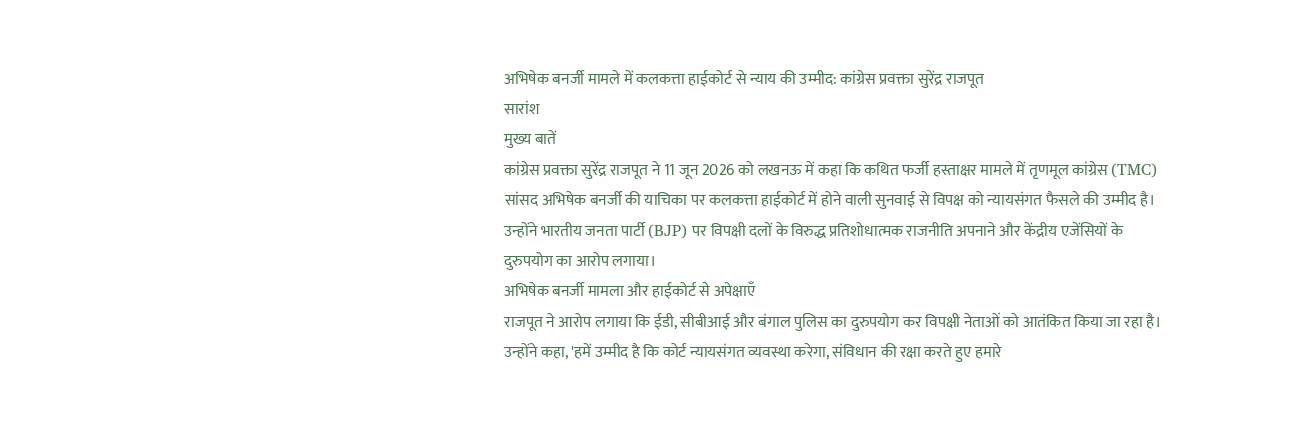अभिषेक बनर्जी मामले में कलकत्ता हाईकोर्ट से न्याय की उम्मीद: कांग्रेस प्रवक्ता सुरेंद्र राजपूत
सारांश
मुख्य बातें
कांग्रेस प्रवक्ता सुरेंद्र राजपूत ने 11 जून 2026 को लखनऊ में कहा कि कथित फर्जी हस्ताक्षर मामले में तृणमूल कांग्रेस (TMC) सांसद अभिषेक बनर्जी की याचिका पर कलकत्ता हाईकोर्ट में होने वाली सुनवाई से विपक्ष को न्यायसंगत फैसले की उम्मीद है। उन्होंने भारतीय जनता पार्टी (BJP) पर विपक्षी दलों के विरुद्ध प्रतिशोधात्मक राजनीति अपनाने और केंद्रीय एजेंसियों के दुरुपयोग का आरोप लगाया।
अभिषेक बनर्जी मामला और हाईकोर्ट से अपेक्षाएँ
राजपूत ने आरोप लगाया कि ईडी, सीबीआई और बंगाल पुलिस का दुरुपयोग कर विपक्षी नेताओं को आतंकित किया जा रहा है। उन्होंने कहा, 'हमें उम्मीद है कि कोर्ट न्यायसंगत व्यवस्था करेगा, संविधान की रक्षा करते हुए हमारे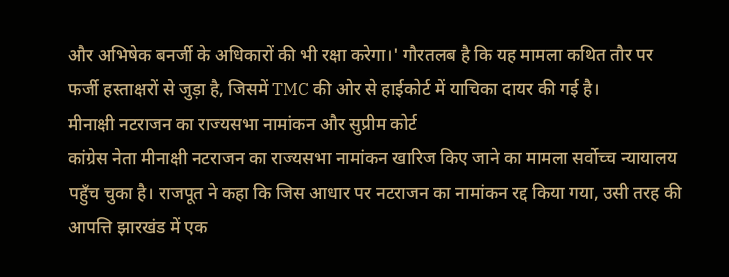और अभिषेक बनर्जी के अधिकारों की भी रक्षा करेगा।' गौरतलब है कि यह मामला कथित तौर पर फर्जी हस्ताक्षरों से जुड़ा है, जिसमें TMC की ओर से हाईकोर्ट में याचिका दायर की गई है।
मीनाक्षी नटराजन का राज्यसभा नामांकन और सुप्रीम कोर्ट
कांग्रेस नेता मीनाक्षी नटराजन का राज्यसभा नामांकन खारिज किए जाने का मामला सर्वोच्च न्यायालय पहुँच चुका है। राजपूत ने कहा कि जिस आधार पर नटराजन का नामांकन रद्द किया गया, उसी तरह की आपत्ति झारखंड में एक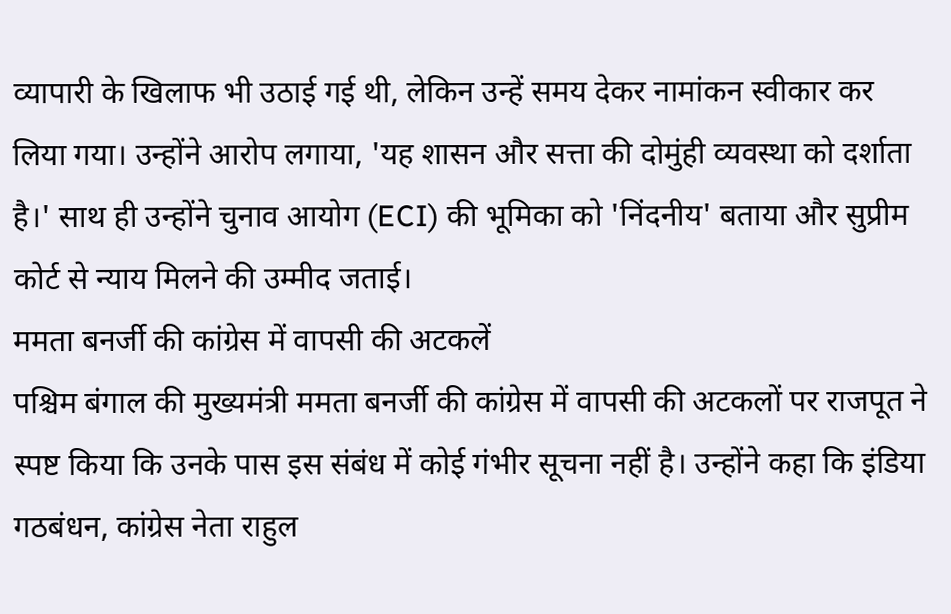व्यापारी के खिलाफ भी उठाई गई थी, लेकिन उन्हें समय देकर नामांकन स्वीकार कर लिया गया। उन्होंने आरोप लगाया, 'यह शासन और सत्ता की दोमुंही व्यवस्था को दर्शाता है।' साथ ही उन्होंने चुनाव आयोग (ECI) की भूमिका को 'निंदनीय' बताया और सुप्रीम कोर्ट से न्याय मिलने की उम्मीद जताई।
ममता बनर्जी की कांग्रेस में वापसी की अटकलें
पश्चिम बंगाल की मुख्यमंत्री ममता बनर्जी की कांग्रेस में वापसी की अटकलों पर राजपूत ने स्पष्ट किया कि उनके पास इस संबंध में कोई गंभीर सूचना नहीं है। उन्होंने कहा कि इंडिया गठबंधन, कांग्रेस नेता राहुल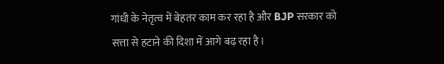गांधी के नेतृत्व में बेहतर काम कर रहा है और BJP सरकार को सत्ता से हटाने की दिशा में आगे बढ़ रहा है।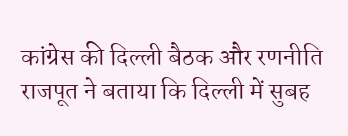कांग्रेस की दिल्ली बैठक और रणनीति
राजपूत ने बताया कि दिल्ली में सुबह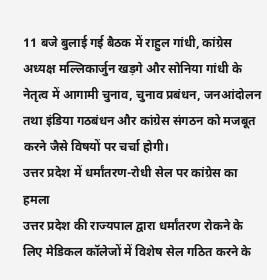11 बजे बुलाई गई बैठक में राहुल गांधी, कांग्रेस अध्यक्ष मल्लिकार्जुन खड़गे और सोनिया गांधी के नेतृत्व में आगामी चुनाव, चुनाव प्रबंधन, जनआंदोलन तथा इंडिया गठबंधन और कांग्रेस संगठन को मजबूत करने जैसे विषयों पर चर्चा होगी।
उत्तर प्रदेश में धर्मांतरण-रोधी सेल पर कांग्रेस का हमला
उत्तर प्रदेश की राज्यपाल द्वारा धर्मांतरण रोकने के लिए मेडिकल कॉलेजों में विशेष सेल गठित करने के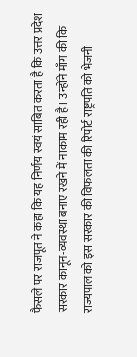फैसले पर राजपूत ने कहा कि यह निर्णय स्वयं साबित करता है कि उत्तर प्रदेश सरकार कानून-व्यवस्था बनाए रखने में नाकाम रही है। उन्होंने माँग की कि राज्यपाल को इस सरकार की विफलता की रिपोर्ट राष्ट्रपति को भेजनी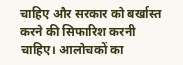चाहिए और सरकार को बर्खास्त करने की सिफारिश करनी चाहिए। आलोचकों का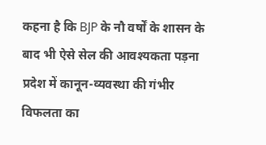कहना है कि BJP के नौ वर्षों के शासन के बाद भी ऐसे सेल की आवश्यकता पड़ना प्रदेश में कानून-व्यवस्था की गंभीर विफलता का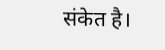संकेत है।